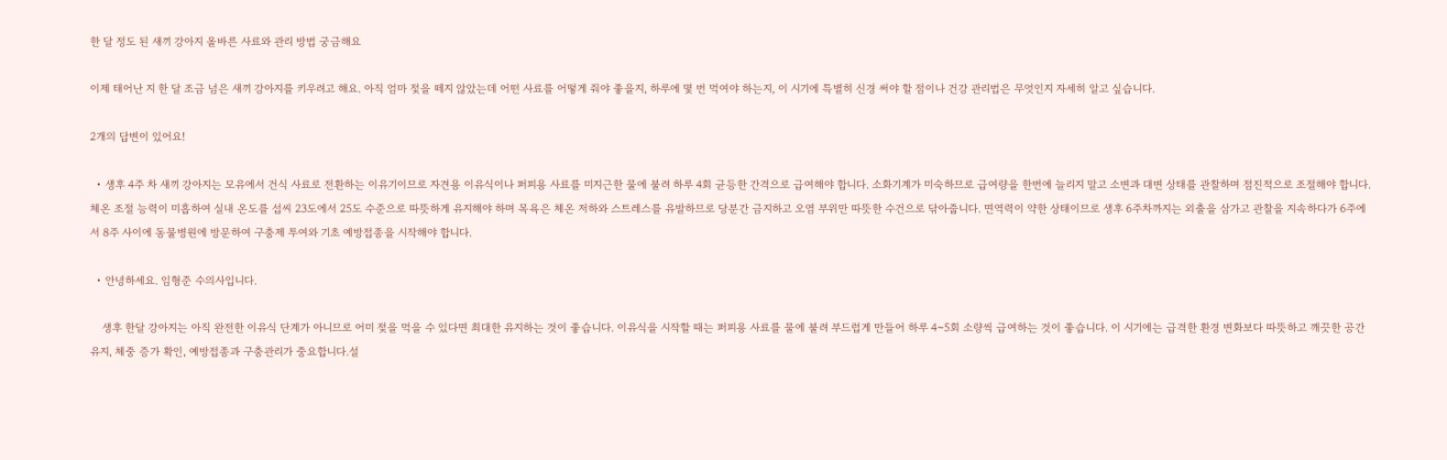한 달 정도 된 새끼 강아지 올바른 사료와 관리 방법 궁금해요

이제 태어난 지 한 달 조금 넘은 새끼 강아지를 키우려고 해요. 아직 엄마 젖을 떼지 않았는데 어떤 사료를 어떻게 줘야 좋을지, 하루에 몇 번 먹여야 하는지, 이 시기에 특별히 신경 써야 할 점이나 건강 관리법은 무엇인지 자세히 알고 싶습니다.

2개의 답변이 있어요!

  • 생후 4주 차 새끼 강아지는 모유에서 건식 사료로 전환하는 이유기이므로 자견용 이유식이나 퍼피용 사료를 미지근한 물에 불려 하루 4회 균등한 간격으로 급여해야 합니다. 소화기계가 미숙하므로 급여량을 한번에 늘리지 말고 소변과 대변 상태를 관찰하며 점진적으로 조절해야 합니다. 체온 조절 능력이 미흡하여 실내 온도를 섭씨 23도에서 25도 수준으로 따뜻하게 유지해야 하며 목욕은 체온 저하와 스트레스를 유발하므로 당분간 금지하고 오염 부위만 따뜻한 수건으로 닦아줍니다. 면역력이 약한 상태이므로 생후 6주차까지는 외출을 삼가고 관찰을 지속하다가 6주에서 8주 사이에 동물병원에 방문하여 구충제 투여와 기초 예방접종을 시작해야 합니다.

  • 안녕하세요. 임형준 수의사입니다.

    생후 한달 강아지는 아직 완전한 이유식 단계가 아니므로 어미 젖을 먹을 수 있다면 최대한 유지하는 것이 좋습니다. 이유식을 시작할 때는 퍼피용 사료를 물에 불려 부드럽게 만들어 하루 4~5회 소량씩 급여하는 것이 좋습니다. 이 시기에는 급격한 환경 변화보다 따뜻하고 깨끗한 공간 유지, 체중 증가 확인, 예방접종과 구충관리가 중요합니다.설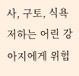사, 구토, 식욕 저하는 어린 강아지에게 위험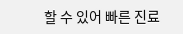할 수 있어 빠른 진료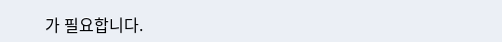가 필요합니다.